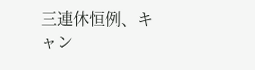三連休恒例、キャン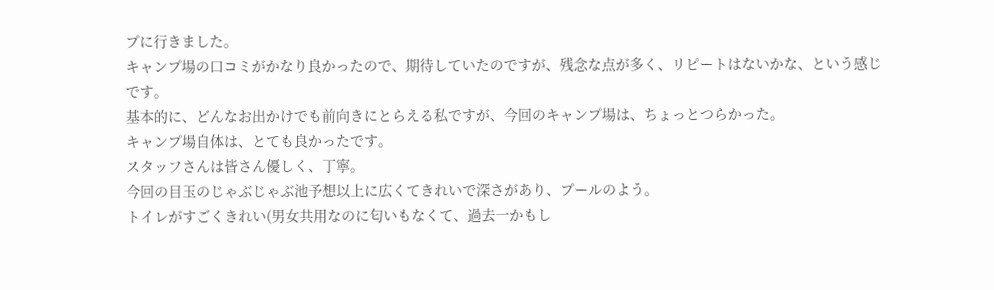プに行きました。
キャンプ場の口コミがかなり良かったので、期待していたのですが、残念な点が多く、リピートはないかな、という感じです。
基本的に、どんなお出かけでも前向きにとらえる私ですが、今回のキャンプ場は、ちょっとつらかった。
キャンプ場自体は、とても良かったです。
スタッフさんは皆さん優しく、丁寧。
今回の目玉のじゃぶじゃぶ池予想以上に広くてきれいで深さがあり、プールのよう。
トイレがすごくきれい(男女共用なのに匂いもなくて、過去一かもし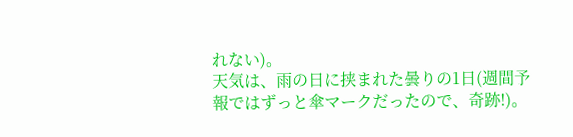れない)。
天気は、雨の日に挟まれた曇りの1日(週間予報ではずっと傘マークだったので、奇跡!)。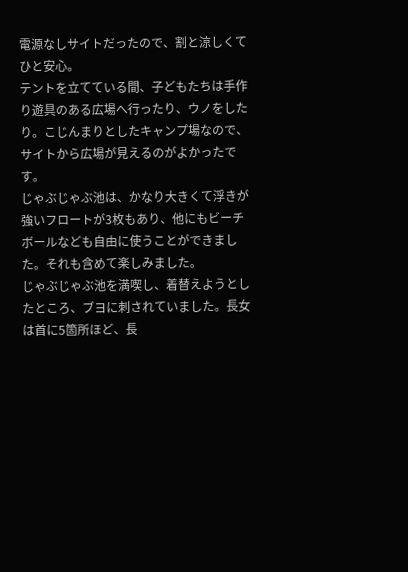電源なしサイトだったので、割と涼しくてひと安心。
テントを立てている間、子どもたちは手作り遊具のある広場へ行ったり、ウノをしたり。こじんまりとしたキャンプ場なので、サイトから広場が見えるのがよかったです。
じゃぶじゃぶ池は、かなり大きくて浮きが強いフロートが3枚もあり、他にもビーチボールなども自由に使うことができました。それも含めて楽しみました。
じゃぶじゃぶ池を満喫し、着替えようとしたところ、ブヨに刺されていました。長女は首に5箇所ほど、長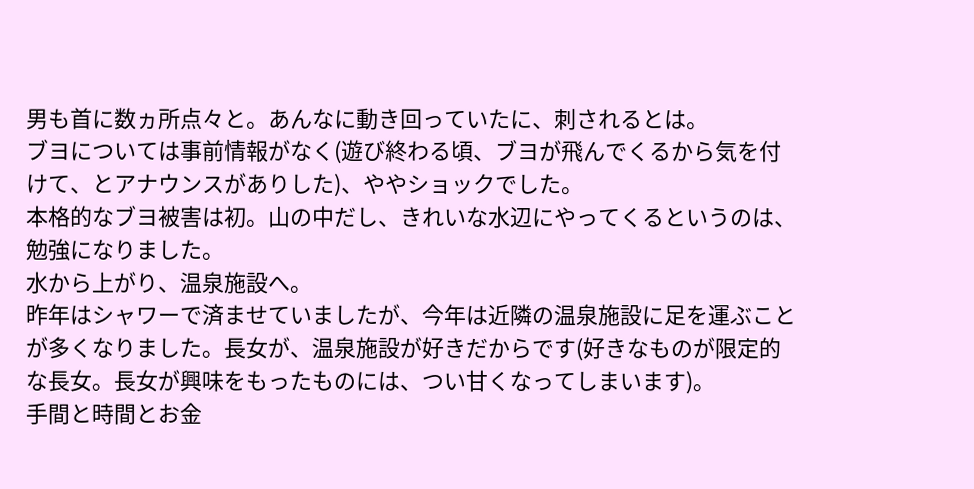男も首に数ヵ所点々と。あんなに動き回っていたに、刺されるとは。
ブヨについては事前情報がなく(遊び終わる頃、ブヨが飛んでくるから気を付けて、とアナウンスがありした)、ややショックでした。
本格的なブヨ被害は初。山の中だし、きれいな水辺にやってくるというのは、勉強になりました。
水から上がり、温泉施設へ。
昨年はシャワーで済ませていましたが、今年は近隣の温泉施設に足を運ぶことが多くなりました。長女が、温泉施設が好きだからです(好きなものが限定的な長女。長女が興味をもったものには、つい甘くなってしまいます)。
手間と時間とお金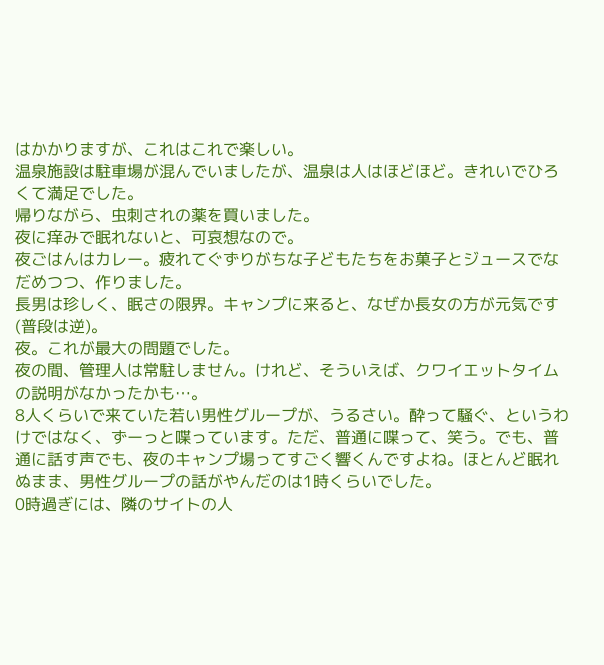はかかりますが、これはこれで楽しい。
温泉施設は駐車場が混んでいましたが、温泉は人はほどほど。きれいでひろくて満足でした。
帰りながら、虫刺されの薬を買いました。
夜に痒みで眠れないと、可哀想なので。
夜ごはんはカレー。疲れてぐずりがちな子どもたちをお菓子とジュースでなだめつつ、作りました。
長男は珍しく、眠さの限界。キャンプに来ると、なぜか長女の方が元気です(普段は逆)。
夜。これが最大の問題でした。
夜の間、管理人は常駐しません。けれど、そういえば、クワイエットタイムの説明がなかったかも…。
8人くらいで来ていた若い男性グループが、うるさい。酔って騒ぐ、というわけではなく、ずーっと喋っています。ただ、普通に喋って、笑う。でも、普通に話す声でも、夜のキャンプ場ってすごく響くんですよね。ほとんど眠れぬまま、男性グループの話がやんだのは1時くらいでした。
0時過ぎには、隣のサイトの人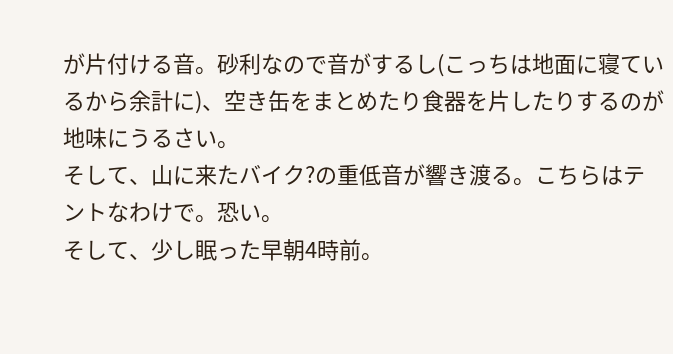が片付ける音。砂利なので音がするし(こっちは地面に寝ているから余計に)、空き缶をまとめたり食器を片したりするのが地味にうるさい。
そして、山に来たバイク?の重低音が響き渡る。こちらはテントなわけで。恐い。
そして、少し眠った早朝4時前。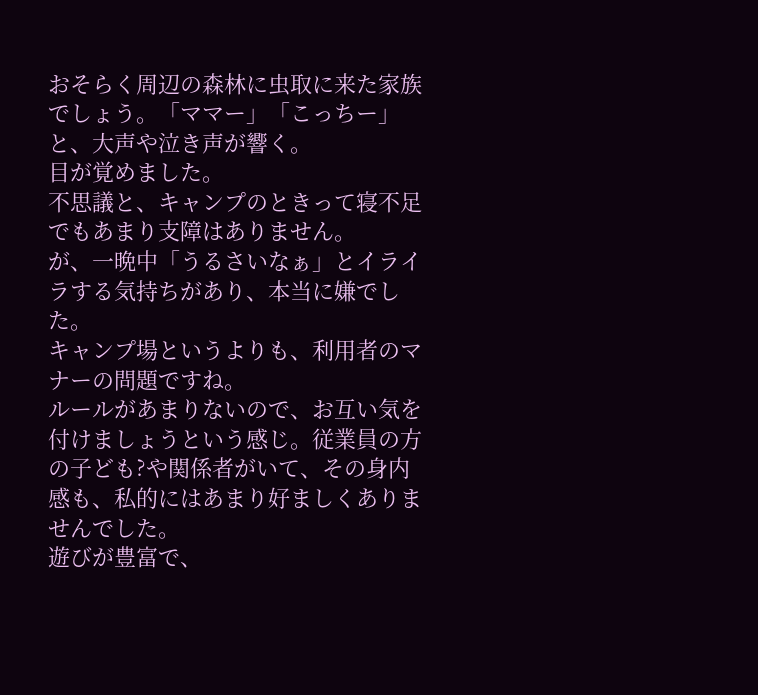おそらく周辺の森林に虫取に来た家族でしょう。「ママー」「こっちー」と、大声や泣き声が響く。
目が覚めました。
不思議と、キャンプのときって寝不足でもあまり支障はありません。
が、一晩中「うるさいなぁ」とイライラする気持ちがあり、本当に嫌でした。
キャンプ場というよりも、利用者のマナーの問題ですね。
ルールがあまりないので、お互い気を付けましょうという感じ。従業員の方の子ども?や関係者がいて、その身内感も、私的にはあまり好ましくありませんでした。
遊びが豊富で、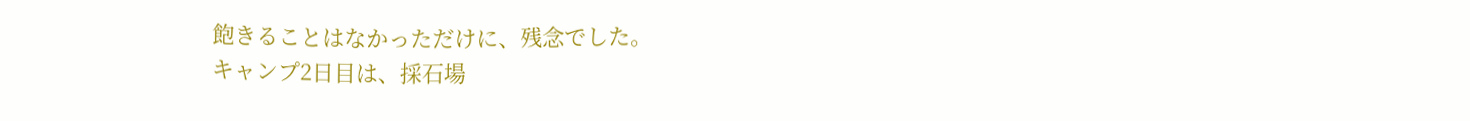飽きることはなかっただけに、残念でした。
キャンプ2日目は、採石場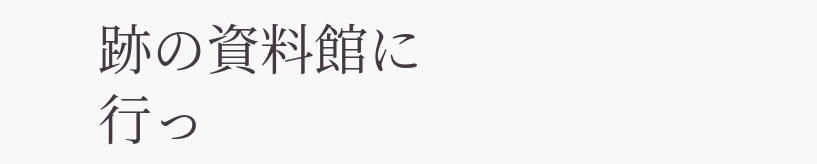跡の資料館に行っ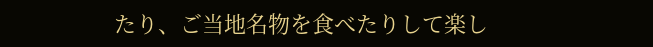たり、ご当地名物を食べたりして楽し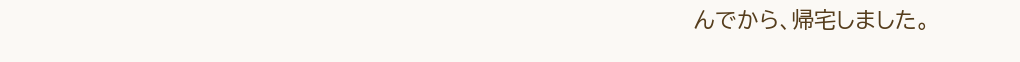んでから、帰宅しました。